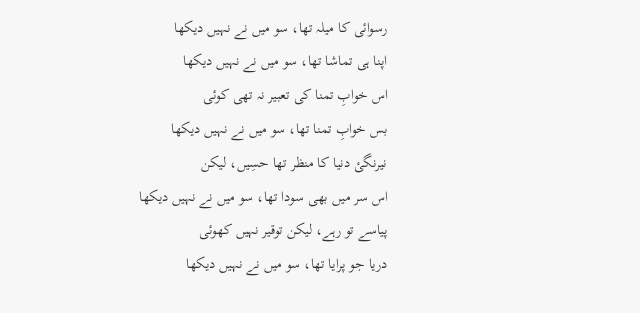رسوائی کا میلہ تھا، سو میں نے نہیں دیکھا
اپنا ہی تماشا تھا، سو میں نے نہیں دیکھا
اس خوابِ تمنا کی تعبیر نہ تھی کوئی
بس خوابِ تمنا تھا، سو میں نے نہیں دیکھا
نیرنگئ دنیا کا منظر تھا حسِیں، لیکن
اس سر میں بھی سودا تھا، سو میں نے نہیں دیکھا
پیاسے تو رہے، لیکن توقیر نہیں کھوئی
دریا جو پرایا تھا، سو میں نے نہیں دیکھا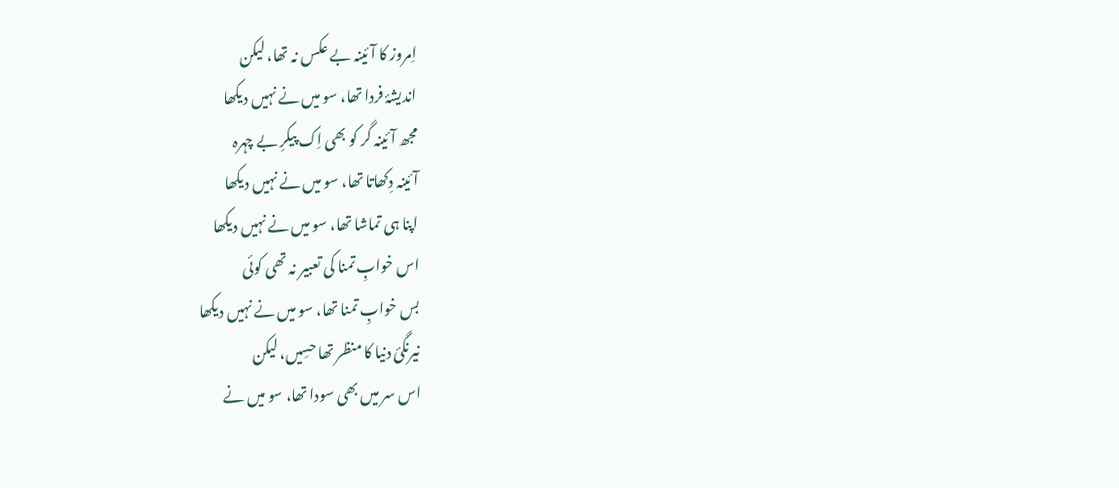اِمروز کا آئینہ بے عکس نہ تھا، لیکن
اندیشۂ فردا تھا، سو میں نے نہیں دیکھا
مجھ آئینہ گر کو بھی اِک پیکرِ بے چہرہ
آئینہ دِکھاتا تھا، سو میں نے نہیں دیکھا
اپنا ہی تماشا تھا، سو میں نے نہیں دیکھا
اس خوابِ تمنا کی تعبیر نہ تھی کوئی
بس خوابِ تمنا تھا، سو میں نے نہیں دیکھا
نیرنگئ دنیا کا منظر تھا حسِیں، لیکن
اس سر میں بھی سودا تھا، سو میں نے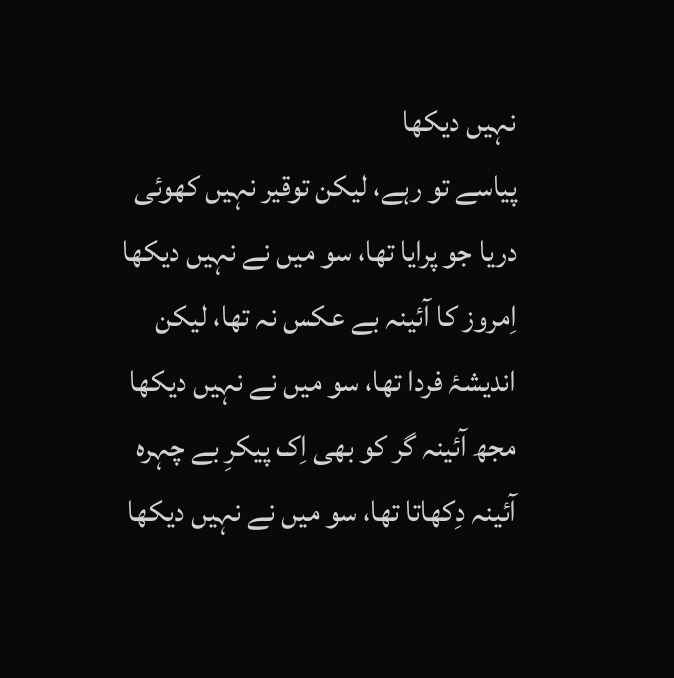نہیں دیکھا
پیاسے تو رہے، لیکن توقیر نہیں کھوئی
دریا جو پرایا تھا، سو میں نے نہیں دیکھا
اِمروز کا آئینہ بے عکس نہ تھا، لیکن
اندیشۂ فردا تھا، سو میں نے نہیں دیکھا
مجھ آئینہ گر کو بھی اِک پیکرِ بے چہرہ
آئینہ دِکھاتا تھا، سو میں نے نہیں دیکھا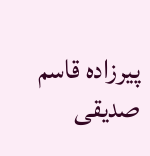پیرزادہ قاسم صدیقی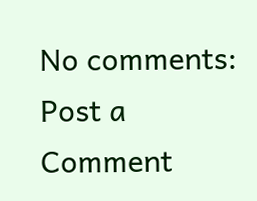No comments:
Post a Comment